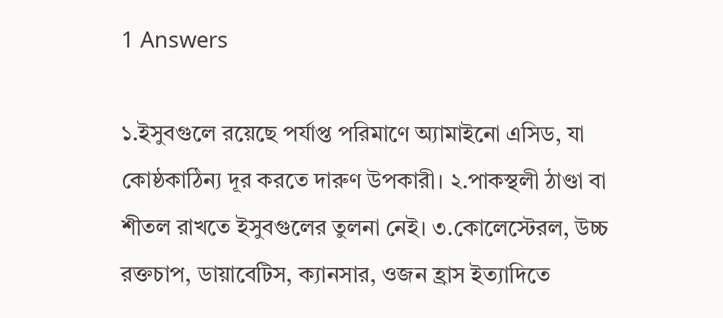1 Answers

১.ইসুবগুলে রয়েছে পর্যাপ্ত পরিমাণে অ্যামাইনো এসিড, যা কোষ্ঠকাঠিন্য দূর করতে দারুণ উপকারী। ২.পাকস্থলী ঠাণ্ডা বা শীতল রাখতে ইসুবগুলের তুলনা নেই। ৩.কোলেস্টেরল, উচ্চ রক্তচাপ, ডায়াবেটিস, ক্যানসার, ওজন হ্রাস ইত্যাদিতে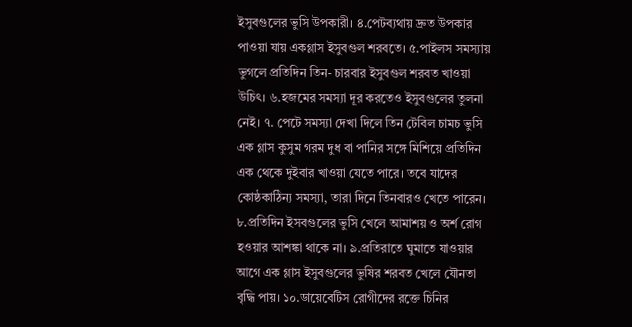ইসুবগুলের ভুসি উপকারী। ৪.পেটব্যথায় দ্রুত উপকার পাওয়া যায় একগ্লাস ইসুবগুল শরবতে। ৫.পাইলস সমস্যায় ভুগলে প্রতিদিন তিন- চারবার ইসুবগুল শরবত খাওয়া উচিৎ। ৬.হজমের সমস্যা দূর করতেও ইসুবগুলের তুলনা নেই। ৭. পেটে সমস্যা দেখা দিলে তিন টেবিল চামচ ভুসি এক গ্লাস কুসুম গরম দুধ বা পানির সঙ্গে মিশিয়ে প্রতিদিন এক থেকে দুইবার খাওয়া যেতে পারে। তবে যাদের কোষ্ঠকাঠিন্য সমস্যা, তারা দিনে তিনবারও খেতে পারেন। ৮.প্রতিদিন ইসবগুলের ভুসি খেলে আমাশয় ও অর্শ রোগ হওয়ার আশঙ্কা থাকে না। ৯.প্রতিরাতে ঘুমাতে যাওয়ার আগে এক গ্লাস ইসুবগুলের ভুষির শরবত খেলে যৌনতা বৃদ্ধি পায়। ১০.ডায়েবেটিস রোগীদের রক্তে চিনির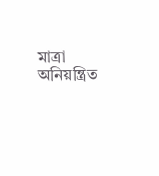মাত্রা অনিয়ন্ত্রিত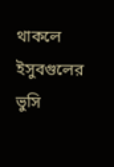থাকলে ইসুবগুলের ভুসি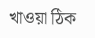খাওয়া ঠিক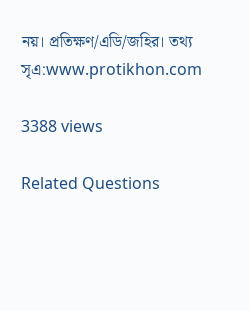নয়। প্রতিক্ষণ/এডি/জহির। তথ্য সৃএ:www.protikhon.com

3388 views

Related Questions